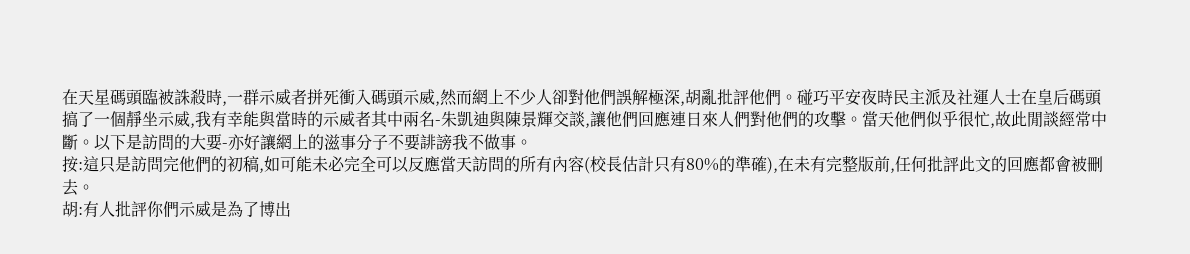在天星碼頭臨被誅殺時,一群示威者拼死衝入碼頭示威,然而網上不少人卻對他們誤解極深,胡亂批評他們。碰巧平安夜時民主派及社運人士在皇后碼頭搞了一個靜坐示威,我有幸能與當時的示威者其中兩名-朱凱迪與陳景輝交談,讓他們回應連日來人們對他們的攻擊。當天他們似乎很忙,故此閒談經常中斷。以下是訪問的大要-亦好讓網上的滋事分子不要誹謗我不做事。
按:這只是訪問完他們的初稿,如可能未必完全可以反應當天訪問的所有內容(校長估計只有80%的準確),在未有完整版前,任何批評此文的回應都會被刪去。
胡:有人批評你們示威是為了博出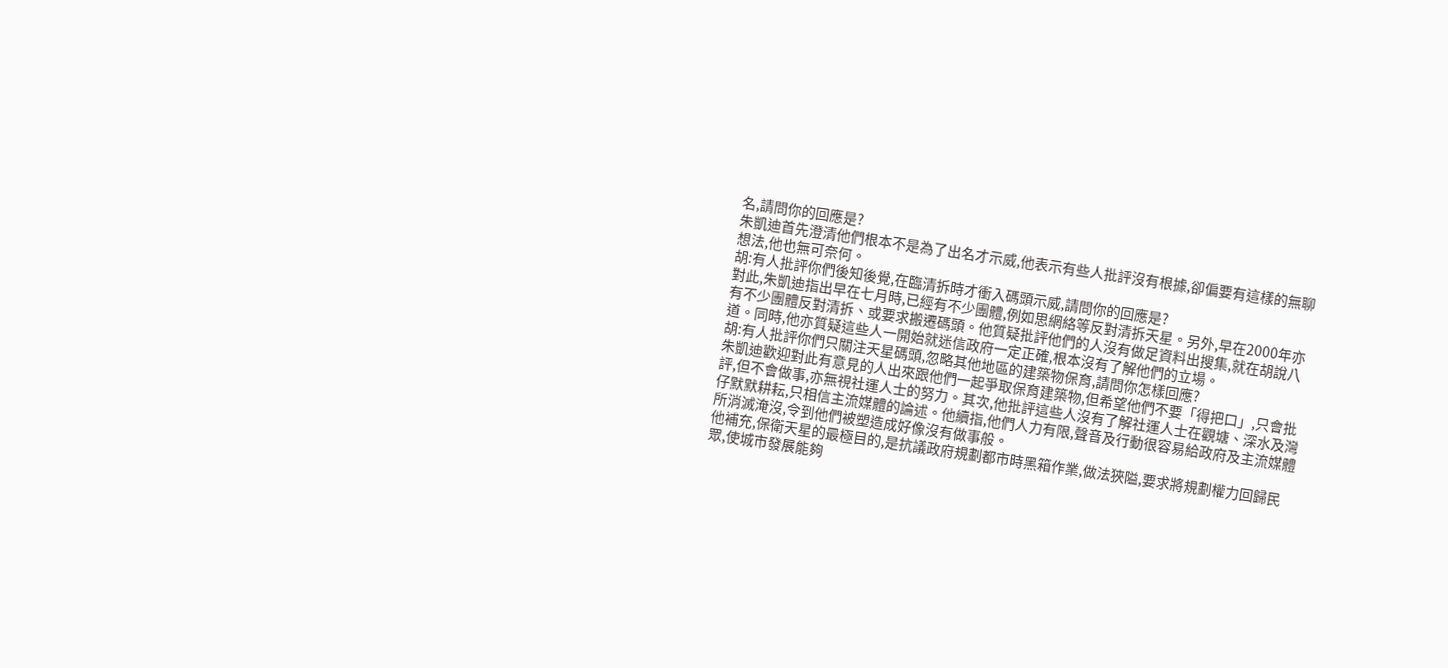名,請問你的回應是?
朱凱迪首先澄清他們根本不是為了出名才示威,他表示有些人批評沒有根據,卻偏要有這樣的無聊想法,他也無可奈何。
胡:有人批評你們後知後覺,在臨清拆時才衝入碼頭示威,請問你的回應是?
對此,朱凱迪指出早在七月時,已經有不少團體,例如思網絡等反對清拆天星。另外,早在2000年亦有不少團體反對清拆、或要求搬遷碼頭。他質疑批評他們的人沒有做足資料出搜集,就在胡說八道。同時,他亦質疑這些人一開始就迷信政府一定正確,根本沒有了解他們的立場。
胡:有人批評你們只關注天星碼頭,忽略其他地區的建築物保育,請問你怎樣回應?
朱凱迪歡迎對此有意見的人出來跟他們一起爭取保育建築物,但希望他們不要「得把口」,只會批評,但不會做事,亦無視社運人士的努力。其次,他批評這些人沒有了解社運人士在觀塘、深水及灣仔默默耕耘,只相信主流媒體的論述。他續指,他們人力有限,聲音及行動很容易給政府及主流媒體所消滅淹沒,令到他們被塑造成好像沒有做事般。
他補充,保衛天星的最極目的,是抗議政府規劃都市時黑箱作業,做法狹隘,要求將規劃權力回歸民眾,使城市發展能夠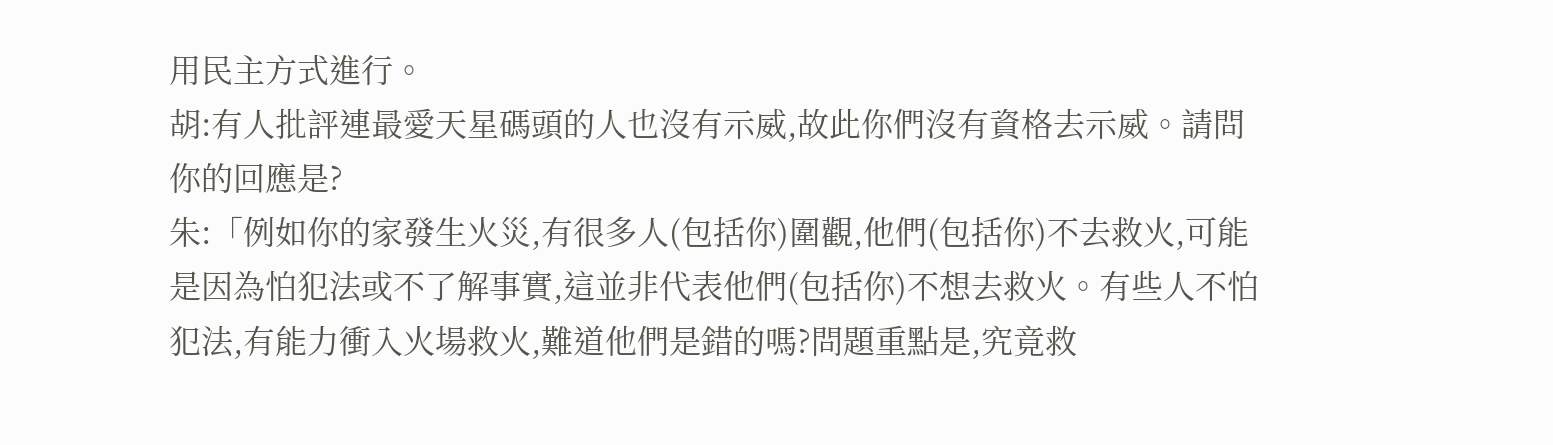用民主方式進行。
胡:有人批評連最愛天星碼頭的人也沒有示威,故此你們沒有資格去示威。請問你的回應是?
朱:「例如你的家發生火災,有很多人(包括你)圍觀,他們(包括你)不去救火,可能是因為怕犯法或不了解事實,這並非代表他們(包括你)不想去救火。有些人不怕犯法,有能力衝入火場救火,難道他們是錯的嗎?問題重點是,究竟救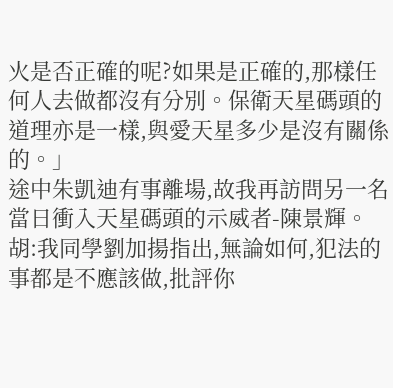火是否正確的呢?如果是正確的,那樣任何人去做都沒有分別。保衛天星碼頭的道理亦是一樣,與愛天星多少是沒有關係的。」
途中朱凱迪有事離場,故我再訪問另一名當日衝入天星碼頭的示威者-陳景輝。
胡:我同學劉加揚指出,無論如何,犯法的事都是不應該做,批評你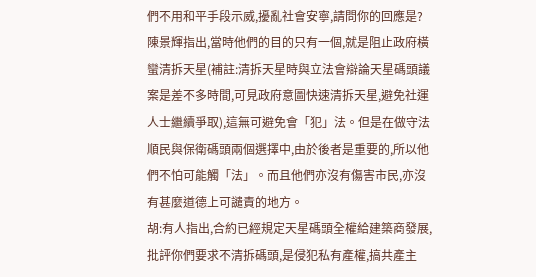們不用和平手段示威,擾亂社會安寧,請問你的回應是?
陳景輝指出,當時他們的目的只有一個,就是阻止政府橫蠻清拆天星(補註:清拆天星時與立法會辯論天星碼頭議案是差不多時間,可見政府意圖快速清拆天星,避免社運人士繼續爭取),這無可避免會「犯」法。但是在做守法順民與保衛碼頭兩個選擇中,由於後者是重要的,所以他們不怕可能觸「法」。而且他們亦沒有傷害市民,亦沒有甚麼道德上可譴責的地方。
胡:有人指出,合約已經規定天星碼頭全權給建築商發展,批評你們要求不清拆碼頭,是侵犯私有產權,搞共產主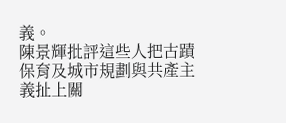義。
陳景輝批評這些人把古蹟保育及城市規劃與共產主義扯上關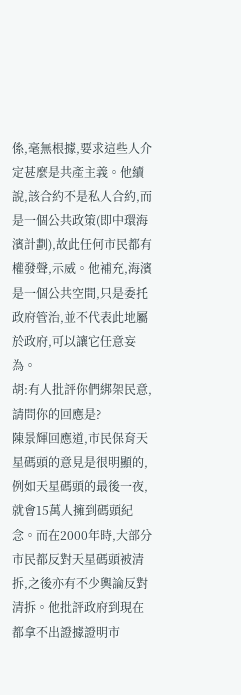係,毫無根據,要求這些人介定甚麼是共產主義。他續說,該合約不是私人合約,而是一個公共政策(即中環海濱計劃),故此任何市民都有權發聲,示威。他補充,海濱是一個公共空間,只是委托政府管治,並不代表此地屬於政府,可以讓它任意妄為。
胡:有人批評你們綁架民意,請問你的回應是?
陳景輝回應道,市民保育天星碼頭的意見是很明顯的,例如天星碼頭的最後一夜,就會15萬人擁到碼頭紀念。而在2000年時,大部分市民都反對天星碼頭被清拆,之後亦有不少輿論反對清拆。他批評政府到現在都拿不出證據證明市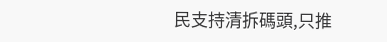民支持清拆碼頭,只推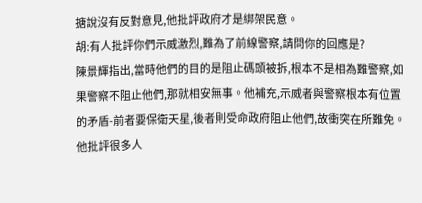搪說沒有反對意見,他批評政府才是綁架民意。
胡:有人批評你們示威激烈,難為了前線警察,請問你的回應是?
陳景輝指出,當時他們的目的是阻止碼頭被拆,根本不是相為難警察,如果警察不阻止他們,那就相安無事。他補充,示威者與警察根本有位置的矛盾-前者要保衛天星,後者則受命政府阻止他們,故衝突在所難免。他批評很多人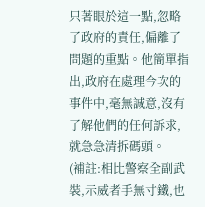只著眼於這一點,忽略了政府的責任,偏離了問題的重點。他簡單指出,政府在處理今次的事件中,毫無誠意,沒有了解他們的任何訴求,就急急清拆碼頭。
(補註:相比警察全副武裝,示威者手無寸鐵,也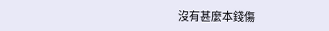沒有甚麼本錢傷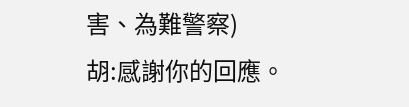害、為難警察)
胡:感謝你的回應。